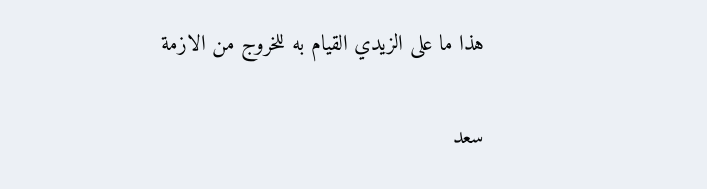هذا ما على الزيدي القيام به للخروج من الازمة

سعد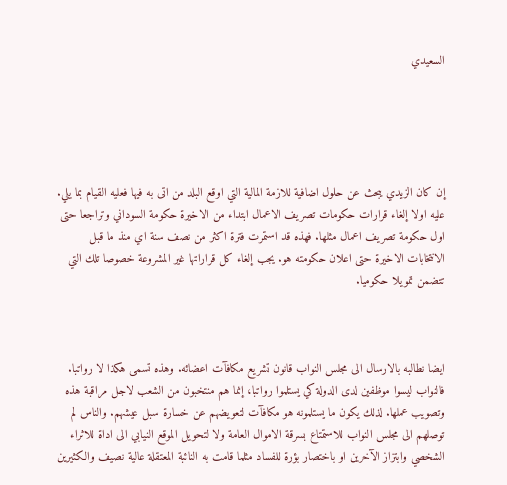السعيدي





إن كان الزيدي يبحث عن حلول اضافية للازمة المالية التي اوقع البلد من اتى به فيها فعليه القيام بما يلي. عليه اولا إلغاء قرارات حكومات تصريف الاعمال ابتداء من الاخيرة حكومة السوداني وتراجعا حتى اول حكومة تصريف اعمال مثلها. فهذه قد استمرت فترة اكثر من نصف سنة اي منذ ما قبل الانتخابات الاخيرة حتى اعلان حكومته هو. يجب إلغاء كل قراراتها غير المشروعة خصوصا تلك التي تتضمن تمويلا حكوميا.



ايضا نطالبه بالارسال الى مجلس النواب قانون تشريع مكافآت اعضائه. وهذه تسمى هكذا لا رواتبا. فالنواب ليسوا موظفين لدى الدولة كي يستلموا رواتبا، إنما هم منتخبون من الشعب لاجل مراقبة هذه وتصويب عملها. لذلك يكون ما يستلمونه هو مكافآت لتعويضهم عن خسارة سبل عيشهم. والناس لم توصلهم الى مجلس النواب للاستمتاع بسرقة الاموال العامة ولا لتحويل الموقع النيابي الى اداة للاثراء الشخصي وابتزاز الآخرين او باختصار بؤرة للفساد مثلما قامت به النائبة المعتقلة عالية نصيف والكثيرين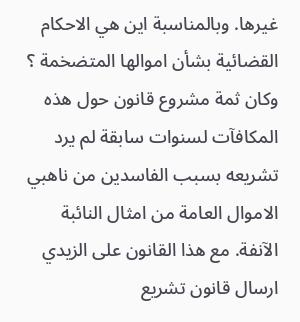غيرها. وبالمناسبة اين هي الاحكام القضائية بشأن اموالها المتضخمة ؟ وكان ثمة مشروع قانون حول هذه المكافآت لسنوات سابقة لم يرد تشريعه بسبب الفاسدين من ناهبي الاموال العامة من امثال النائبة الآنفة. مع هذا القانون على الزيدي ارسال قانون تشريع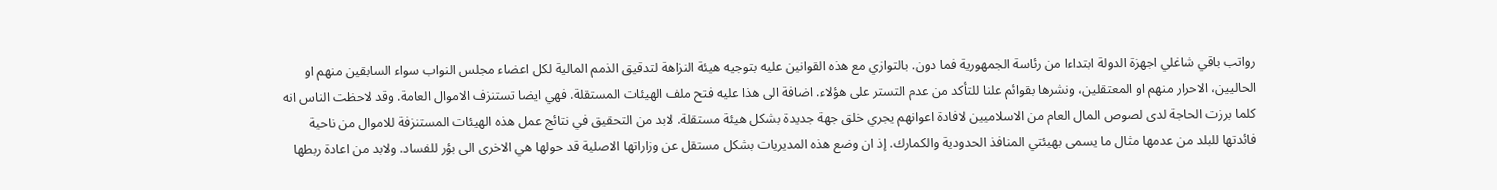رواتب باقي شاغلي اجهزة الدولة ابتداءا من رئاسة الجمهورية فما دون. بالتوازي مع هذه القوانين عليه بتوجيه هيئة النزاهة لتدقيق الذمم المالية لكل اعضاء مجلس النواب سواء السابقين منهم او الحاليين، الاحرار منهم او المعتقلين، ونشرها بقوائم علنا للتأكد من عدم التستر على هؤلاء. اضافة الى هذا عليه فتح ملف الهيئات المستقلة. فهي ايضا تستنزف الاموال العامة. وقد لاحظت الناس انه كلما برزت الحاجة لدى لصوص المال العام من الاسلاميين لافادة اعوانهم يجري خلق جهة جديدة بشكل هيئة مستقلة. لابد من التحقيق في نتائج عمل هذه الهيئات المستنزفة للاموال من ناحية فائدتها للبلد من عدمها مثال ما يسمى بهيئتي المنافذ الحدودية والكمارك. إذ ان وضع هذه المديريات بشكل مستقل عن وزاراتها الاصلية قد حولها هي الاخرى الى بؤر للفساد. ولابد من اعادة ربطها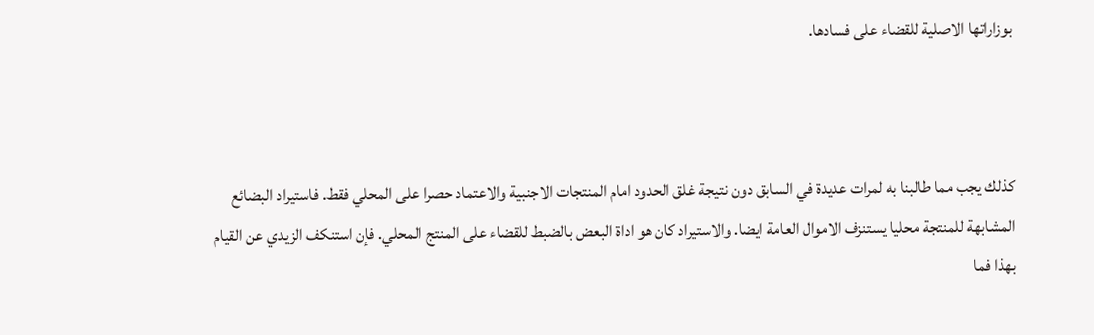بوزاراتها الاصلية للقضاء على فسادها.



كذلك يجب مما طالبنا به لمرات عديدة في السابق دون نتيجة غلق الحدود امام المنتجات الاجنبية والاعتماد حصرا على المحلي فقط. فاستيراد البضائع المشابهة للمنتجة محليا يستنزف الاموال العامة ايضا. والاستيراد كان هو اداة البعض بالضبط للقضاء على المنتج المحلي. فإن استنكف الزيدي عن القيام بهذا فما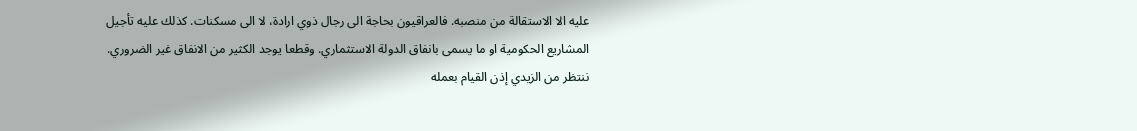عليه الا الاستقالة من منصبه. فالعراقيون بحاجة الى رجال ذوي ارادة، لا الى مسكنات. كذلك عليه تأجيل المشاريع الحكومية او ما يسمى بانفاق الدولة الاستثماري. وقطعا يوجد الكثير من الانفاق غير الضروري. ننتظر من الزيدي إذن القيام بعمله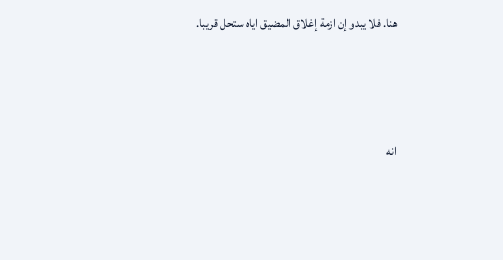هنا. فلا يبدو إن ازمة إغلاق المضيق اياه ستحل قريبا.



انه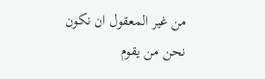من غير المعقول ان نكون نحن من يقوم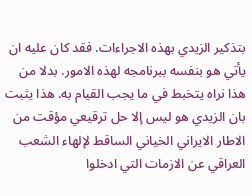بتذكير الزيدي بهذه الاجراءات. فقد كان عليه ان يأتي هو بنفسه ببرنامجه لهذه الامور. بدلا من هذا نراه يتخبط في ما يجب القيام به. هذا يثبت بان الزيدي هو ليس إلا حل ترقيعي مؤقت من الاطار الايراني الخياني الساقط لإلهاء الشعب العراقي عن الازمات التي ادخلوا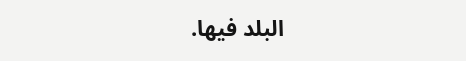البلد فيها.